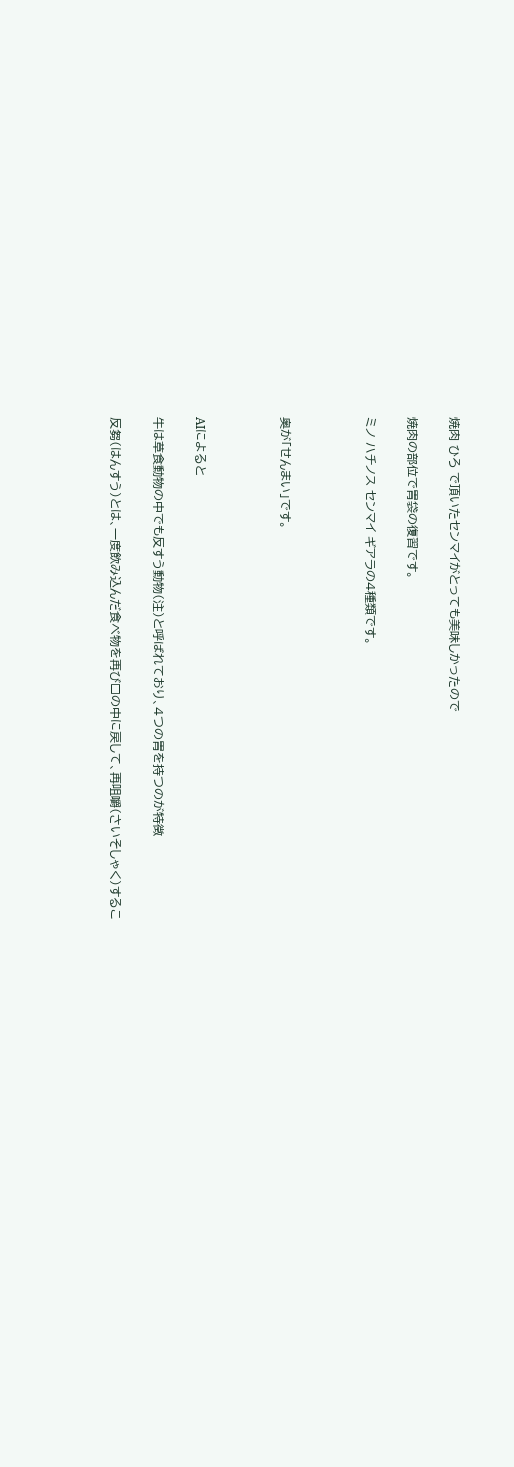焼肉 ひろ で頂いたセンマイがとっても美味しかったので

焼肉の部位で胃袋の復習です。

ミノ ハチノス センマイ ギアラの4種類です。



奥が「せんまい」です。



AIによると

牛は草食動物の中でも反すう動物(注)と呼ばれており、4つの胃を持つのが特徴

反芻(はんすう)とは、一度飲み込んだ食べ物を再び□の中に戻して、再咀嚼(さいそしゃく)するこ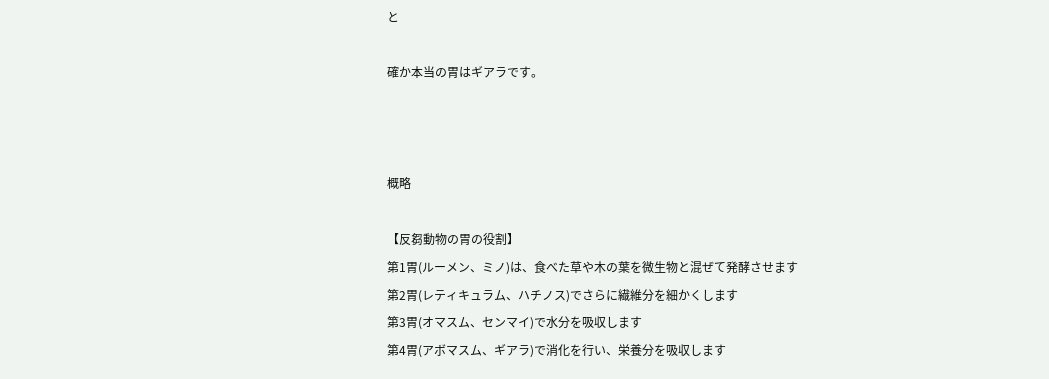と

確か本当の胃はギアラです。



概略

【反芻動物の胃の役割】
第1胃(ルーメン、ミノ)は、食べた草や木の葉を微生物と混ぜて発酵させます
第2胃(レティキュラム、ハチノス)でさらに繊維分を細かくします
第3胃(オマスム、センマイ)で水分を吸収します
第4胃(アボマスム、ギアラ)で消化を行い、栄養分を吸収します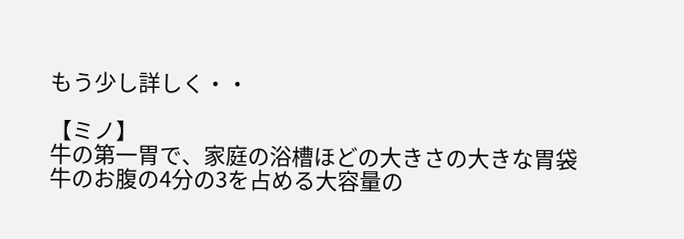もう少し詳しく・・

【ミノ】
牛の第一胃で、家庭の浴槽ほどの大きさの大きな胃袋
牛のお腹の4分の3を占める大容量の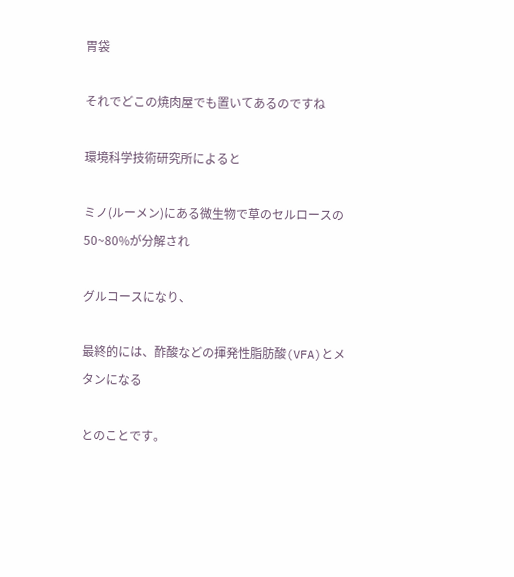胃袋

それでどこの焼肉屋でも置いてあるのですね

環境科学技術研究所によると

ミノ(ルーメン)にある微生物で草のセルロースの50~80%が分解され

グルコースになり、

最終的には、酢酸などの揮発性脂肪酸(VFA)とメタンになる

とのことです。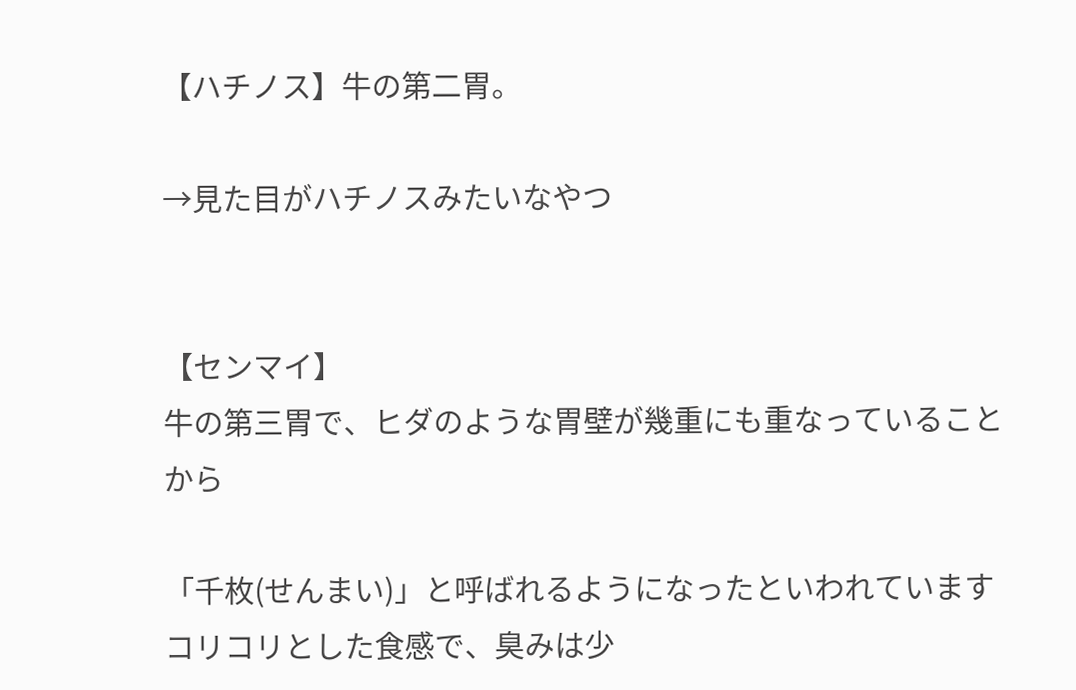【ハチノス】牛の第二胃。

→見た目がハチノスみたいなやつ


【センマイ】
牛の第三胃で、ヒダのような胃壁が幾重にも重なっていることから

「千枚(せんまい)」と呼ばれるようになったといわれています
コリコリとした食感で、臭みは少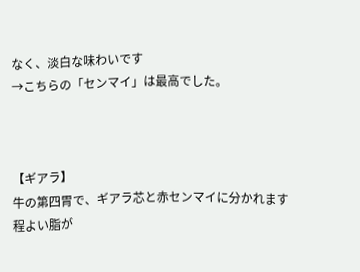なく、淡白な味わいです
→こちらの「センマイ」は最高でした。



【ギアラ】
牛の第四胃で、ギアラ芯と赤センマイに分かれます
程よい脂が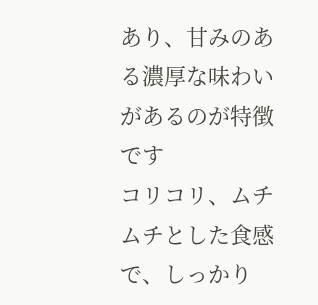あり、甘みのある濃厚な味わいがあるのが特徴です
コリコリ、ムチムチとした食感で、しっかり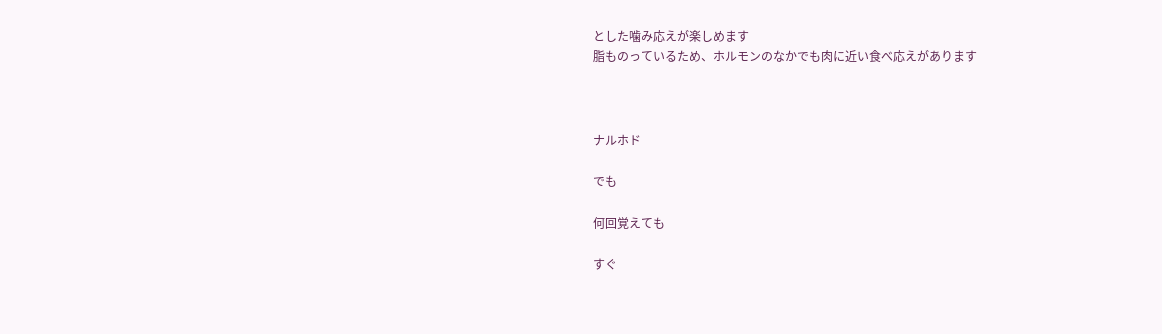とした噛み応えが楽しめます
脂ものっているため、ホルモンのなかでも肉に近い食べ応えがあります



ナルホド

でも

何回覚えても

すぐ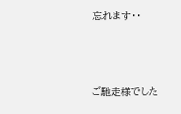忘れます・・



ご馳走様でした